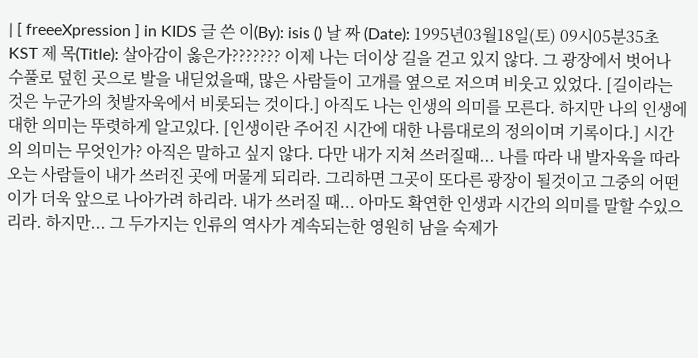| [ freeeXpression ] in KIDS 글 쓴 이(By): isis () 날 짜 (Date): 1995년03월18일(토) 09시05분35초 KST 제 목(Title): 살아감이 옳은가??????? 이제 나는 더이상 길을 걷고 있지 않다. 그 광장에서 벗어나 수풀로 덮힌 곳으로 발을 내딛었을때, 많은 사람들이 고개를 옆으로 저으며 비웃고 있었다. [길이라는 것은 누군가의 첫발자욱에서 비롯되는 것이다.] 아직도 나는 인생의 의미를 모른다. 하지만 나의 인생에 대한 의미는 뚜렷하게 알고있다. [인생이란 주어진 시간에 대한 나름대로의 정의이며 기록이다.] 시간의 의미는 무엇인가? 아직은 말하고 싶지 않다. 다만 내가 지쳐 쓰러질때... 나를 따라 내 발자욱을 따라 오는 사람들이 내가 쓰러진 곳에 머물게 되리라. 그리하면 그곳이 또다른 광장이 될것이고 그중의 어떤이가 더욱 앞으로 나아가려 하리라. 내가 쓰러질 때... 아마도 확연한 인생과 시간의 의미를 말할 수있으리라. 하지만... 그 두가지는 인류의 역사가 계속되는한 영원히 남을 숙제가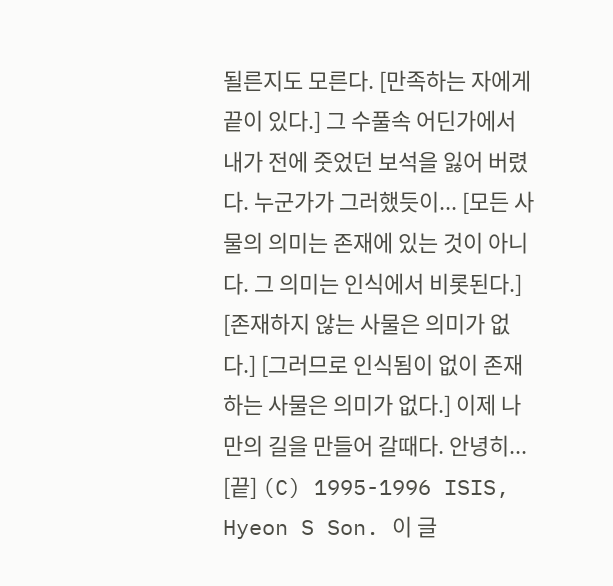될른지도 모른다. [만족하는 자에게 끝이 있다.] 그 수풀속 어딘가에서 내가 전에 줏었던 보석을 잃어 버렸다. 누군가가 그러했듯이... [모든 사물의 의미는 존재에 있는 것이 아니다. 그 의미는 인식에서 비롯된다.] [존재하지 않는 사물은 의미가 없다.] [그러므로 인식됨이 없이 존재하는 사물은 의미가 없다.] 이제 나만의 길을 만들어 갈때다. 안녕히... [끝] (C) 1995-1996 ISIS, Hyeon S Son. 이 글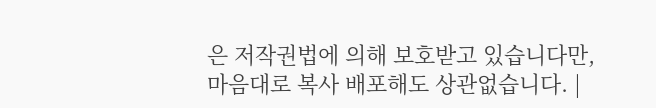은 저작권법에 의해 보호받고 있습니다만, 마음대로 복사 배포해도 상관없습니다. |